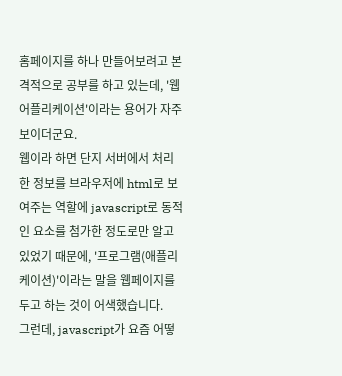홈페이지를 하나 만들어보려고 본격적으로 공부를 하고 있는데, '웹 어플리케이션'이라는 용어가 자주 보이더군요.
웹이라 하면 단지 서버에서 처리한 정보를 브라우저에 html로 보여주는 역할에 javascript로 동적인 요소를 첨가한 정도로만 알고 있었기 때문에, '프로그램(애플리케이션)'이라는 말을 웹페이지를 두고 하는 것이 어색했습니다.
그런데, javascript가 요즘 어떻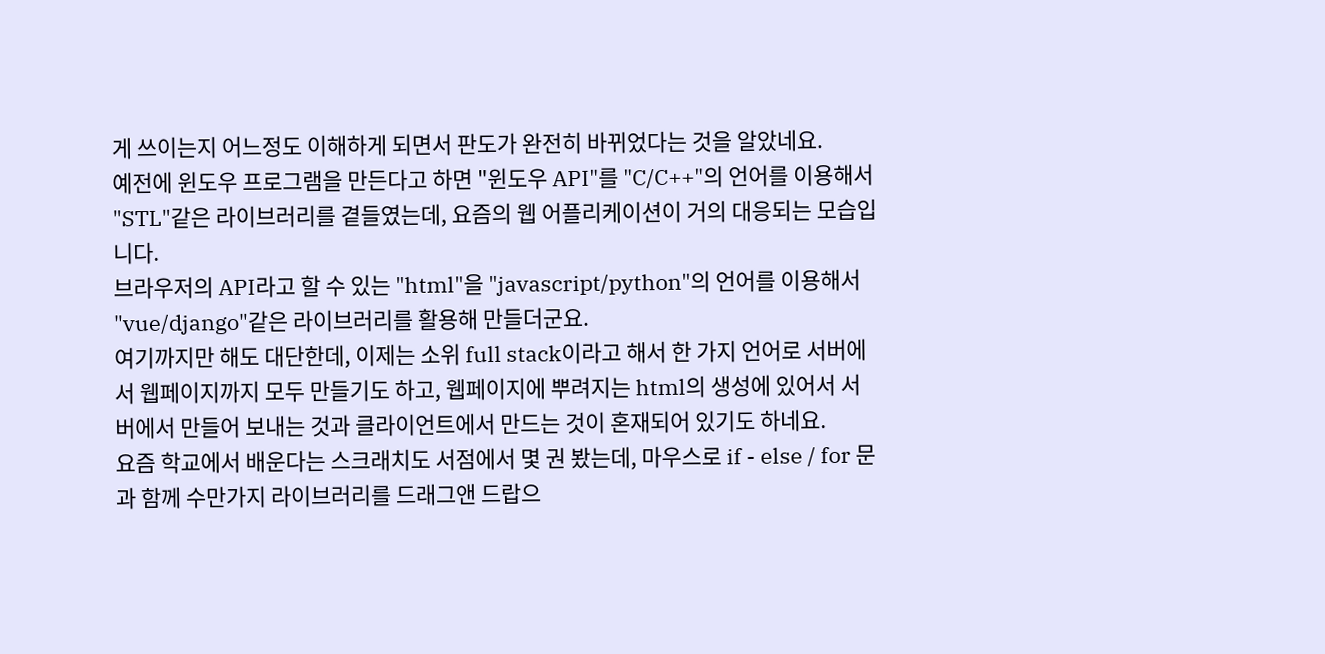게 쓰이는지 어느정도 이해하게 되면서 판도가 완전히 바뀌었다는 것을 알았네요.
예전에 윈도우 프로그램을 만든다고 하면 "윈도우 API"를 "C/C++"의 언어를 이용해서 "STL"같은 라이브러리를 곁들였는데, 요즘의 웹 어플리케이션이 거의 대응되는 모습입니다.
브라우저의 API라고 할 수 있는 "html"을 "javascript/python"의 언어를 이용해서 "vue/django"같은 라이브러리를 활용해 만들더군요.
여기까지만 해도 대단한데, 이제는 소위 full stack이라고 해서 한 가지 언어로 서버에서 웹페이지까지 모두 만들기도 하고, 웹페이지에 뿌려지는 html의 생성에 있어서 서버에서 만들어 보내는 것과 클라이언트에서 만드는 것이 혼재되어 있기도 하네요.
요즘 학교에서 배운다는 스크래치도 서점에서 몇 권 봤는데, 마우스로 if - else / for 문과 함께 수만가지 라이브러리를 드래그앤 드랍으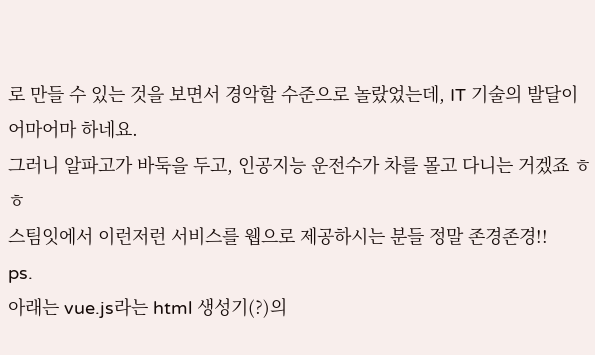로 만들 수 있는 것을 보면서 경악할 수준으로 놀랐었는데, IT 기술의 발달이 어마어마 하네요.
그러니 알파고가 바둑을 두고, 인공지능 운전수가 차를 몰고 다니는 거겠죠 ㅎㅎ
스팀잇에서 이런저런 서비스를 웹으로 제공하시는 분들 정말 존경존경!!
ps.
아래는 vue.js라는 html 생성기(?)의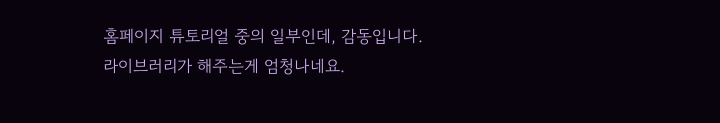홈페이지 튜토리얼 중의 일부인데, 감동입니다. 라이브러리가 해주는게 엄청나네요.